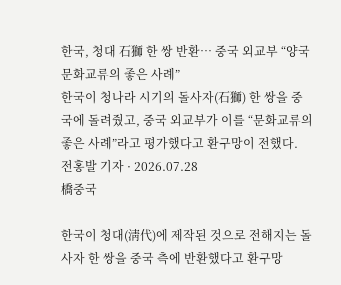한국, 청대 石獅 한 쌍 반환… 중국 외교부 “양국 문화교류의 좋은 사례”
한국이 청나라 시기의 돌사자(石獅) 한 쌍을 중국에 돌려줬고, 중국 외교부가 이를 “문화교류의 좋은 사례”라고 평가했다고 환구망이 전했다.
전홍발 기자 · 2026.07.28
橋중국

한국이 청대(淸代)에 제작된 것으로 전해지는 돌사자 한 쌍을 중국 측에 반환했다고 환구망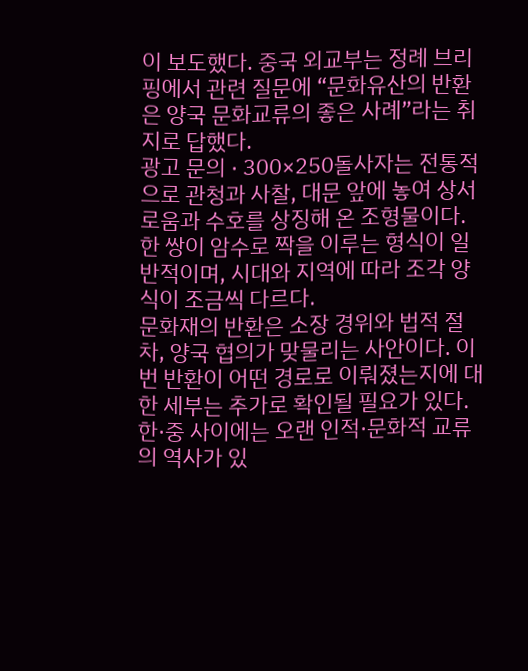이 보도했다. 중국 외교부는 정례 브리핑에서 관련 질문에 “문화유산의 반환은 양국 문화교류의 좋은 사례”라는 취지로 답했다.
광고 문의 · 300×250돌사자는 전통적으로 관청과 사찰, 대문 앞에 놓여 상서로움과 수호를 상징해 온 조형물이다. 한 쌍이 암수로 짝을 이루는 형식이 일반적이며, 시대와 지역에 따라 조각 양식이 조금씩 다르다.
문화재의 반환은 소장 경위와 법적 절차, 양국 협의가 맞물리는 사안이다. 이번 반환이 어떤 경로로 이뤄졌는지에 대한 세부는 추가로 확인될 필요가 있다.
한·중 사이에는 오랜 인적·문화적 교류의 역사가 있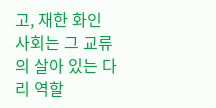고, 재한 화인 사회는 그 교류의 살아 있는 다리 역할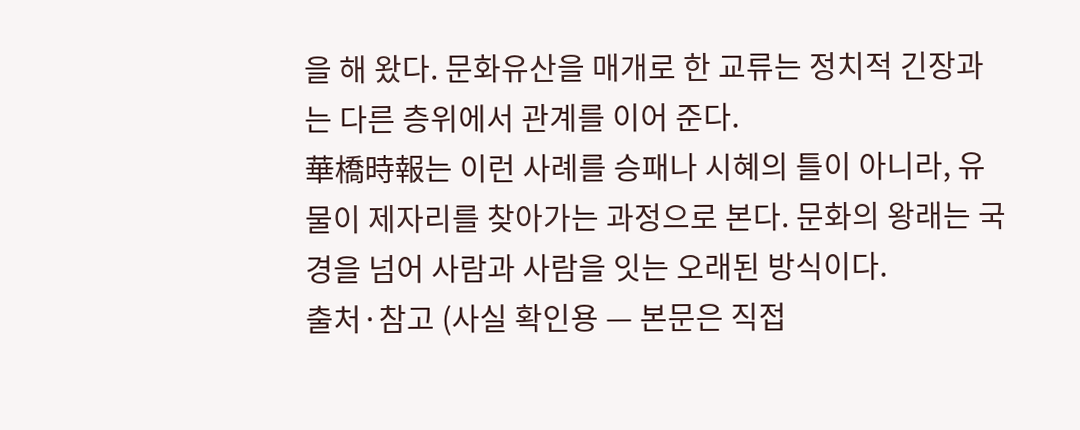을 해 왔다. 문화유산을 매개로 한 교류는 정치적 긴장과는 다른 층위에서 관계를 이어 준다.
華橋時報는 이런 사례를 승패나 시혜의 틀이 아니라, 유물이 제자리를 찾아가는 과정으로 본다. 문화의 왕래는 국경을 넘어 사람과 사람을 잇는 오래된 방식이다.
출처·참고 (사실 확인용 — 본문은 직접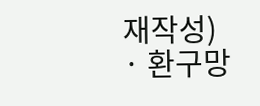재작성)
· 환구망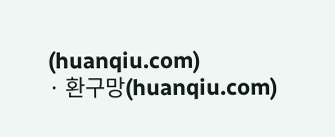(huanqiu.com)
· 환구망(huanqiu.com)